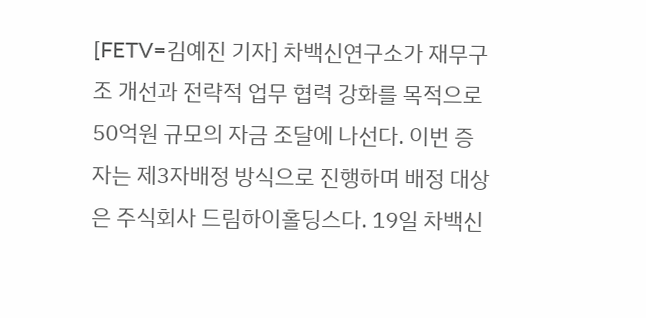[FETV=김예진 기자] 차백신연구소가 재무구조 개선과 전략적 업무 협력 강화를 목적으로 50억원 규모의 자금 조달에 나선다. 이번 증자는 제3자배정 방식으로 진행하며 배정 대상은 주식회사 드림하이홀딩스다. 19일 차백신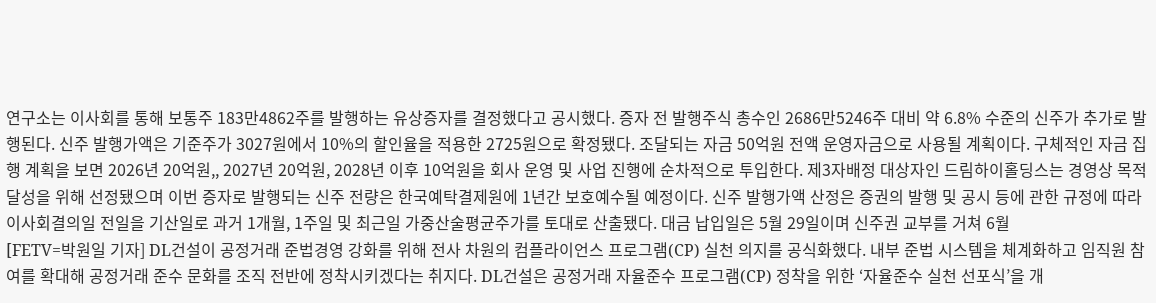연구소는 이사회를 통해 보통주 183만4862주를 발행하는 유상증자를 결정했다고 공시했다. 증자 전 발행주식 총수인 2686만5246주 대비 약 6.8% 수준의 신주가 추가로 발행된다. 신주 발행가액은 기준주가 3027원에서 10%의 할인율을 적용한 2725원으로 확정됐다. 조달되는 자금 50억원 전액 운영자금으로 사용될 계획이다. 구체적인 자금 집행 계획을 보면 2026년 20억원,, 2027년 20억원, 2028년 이후 10억원을 회사 운영 및 사업 진행에 순차적으로 투입한다. 제3자배정 대상자인 드림하이홀딩스는 경영상 목적 달성을 위해 선정됐으며 이번 증자로 발행되는 신주 전량은 한국예탁결제원에 1년간 보호예수될 예정이다. 신주 발행가액 산정은 증권의 발행 및 공시 등에 관한 규정에 따라 이사회결의일 전일을 기산일로 과거 1개월, 1주일 및 최근일 가중산술평균주가를 토대로 산출됐다. 대금 납입일은 5월 29일이며 신주권 교부를 거쳐 6월
[FETV=박원일 기자] DL건설이 공정거래 준법경영 강화를 위해 전사 차원의 컴플라이언스 프로그램(CP) 실천 의지를 공식화했다. 내부 준법 시스템을 체계화하고 임직원 참여를 확대해 공정거래 준수 문화를 조직 전반에 정착시키겠다는 취지다. DL건설은 공정거래 자율준수 프로그램(CP) 정착을 위한 ‘자율준수 실천 선포식’을 개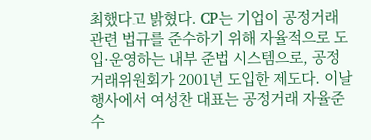최했다고 밝혔다. CP는 기업이 공정거래 관련 법규를 준수하기 위해 자율적으로 도입·운영하는 내부 준법 시스템으로, 공정거래위원회가 2001년 도입한 제도다. 이날 행사에서 여성찬 대표는 공정거래 자율준수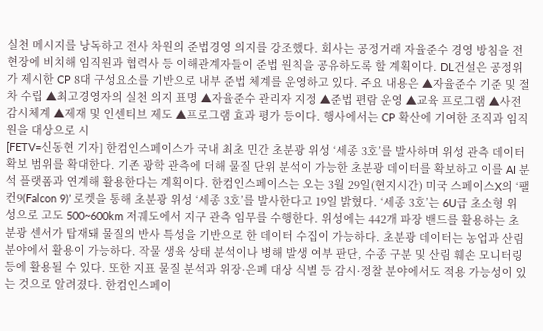실천 메시지를 낭독하고 전사 차원의 준법경영 의지를 강조했다. 회사는 공정거래 자율준수 경영 방침을 전 현장에 비치해 임직원과 협력사 등 이해관계자들이 준법 원칙을 공유하도록 할 계획이다. DL건설은 공정위가 제시한 CP 8대 구성요소를 기반으로 내부 준법 체계를 운영하고 있다. 주요 내용은 ▲자율준수 기준 및 절차 수립 ▲최고경영자의 실천 의지 표명 ▲자율준수 관리자 지정 ▲준법 편람 운영 ▲교육 프로그램 ▲사전 감시체계 ▲제재 및 인센티브 제도 ▲프로그램 효과 평가 등이다. 행사에서는 CP 확산에 기여한 조직과 임직원을 대상으로 시
[FETV=신동현 기자] 한컴인스페이스가 국내 최초 민간 초분광 위성 ‘세종 3호’를 발사하며 위성 관측 데이터 확보 범위를 확대한다. 기존 광학 관측에 더해 물질 단위 분석이 가능한 초분광 데이터를 확보하고 이를 AI 분석 플랫폼과 연계해 활용한다는 계획이다. 한컴인스페이스는 오는 3월 29일(현지시간) 미국 스페이스X의 ‘팰컨9(Falcon 9)’ 로켓을 통해 초분광 위성 ‘세종 3호’를 발사한다고 19일 밝혔다. ‘세종 3호’는 6U급 초소형 위성으로 고도 500~600km 저궤도에서 지구 관측 임무를 수행한다. 위성에는 442개 파장 밴드를 활용하는 초분광 센서가 탑재돼 물질의 반사 특성을 기반으로 한 데이터 수집이 가능하다. 초분광 데이터는 농업과 산림 분야에서 활용이 가능하다. 작물 생육 상태 분석이나 병해 발생 여부 판단, 수종 구분 및 산림 훼손 모니터링 등에 활용될 수 있다. 또한 지표 물질 분석과 위장·은폐 대상 식별 등 감시·정찰 분야에서도 적용 가능성이 있는 것으로 알려졌다. 한컴인스페이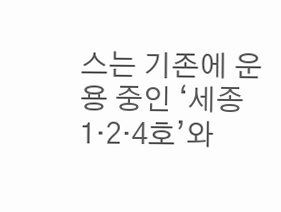스는 기존에 운용 중인 ‘세종 1·2·4호’와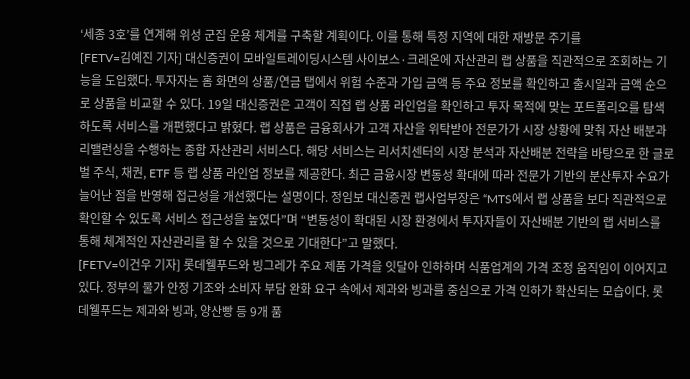‘세종 3호’를 연계해 위성 군집 운용 체계를 구축할 계획이다. 이를 통해 특정 지역에 대한 재방문 주기를
[FETV=김예진 기자] 대신증권이 모바일트레이딩시스템 사이보스·크레온에 자산관리 랩 상품을 직관적으로 조회하는 기능을 도입했다. 투자자는 홈 화면의 상품/연금 탭에서 위험 수준과 가입 금액 등 주요 정보를 확인하고 출시일과 금액 순으로 상품을 비교할 수 있다. 19일 대신증권은 고객이 직접 랩 상품 라인업을 확인하고 투자 목적에 맞는 포트폴리오를 탐색하도록 서비스를 개편했다고 밝혔다. 랩 상품은 금융회사가 고객 자산을 위탁받아 전문가가 시장 상황에 맞춰 자산 배분과 리밸런싱을 수행하는 종합 자산관리 서비스다. 해당 서비스는 리서치센터의 시장 분석과 자산배분 전략을 바탕으로 한 글로벌 주식, 채권, ETF 등 랩 상품 라인업 정보를 제공한다. 최근 금융시장 변동성 확대에 따라 전문가 기반의 분산투자 수요가 늘어난 점을 반영해 접근성을 개선했다는 설명이다. 정임보 대신증권 랩사업부장은 “MTS에서 랩 상품을 보다 직관적으로 확인할 수 있도록 서비스 접근성을 높였다”며 “변동성이 확대된 시장 환경에서 투자자들이 자산배분 기반의 랩 서비스를 통해 체계적인 자산관리를 할 수 있을 것으로 기대한다”고 말했다.
[FETV=이건우 기자] 롯데웰푸드와 빙그레가 주요 제품 가격을 잇달아 인하하며 식품업계의 가격 조정 움직임이 이어지고 있다. 정부의 물가 안정 기조와 소비자 부담 완화 요구 속에서 제과와 빙과를 중심으로 가격 인하가 확산되는 모습이다. 롯데웰푸드는 제과와 빙과, 양산빵 등 9개 품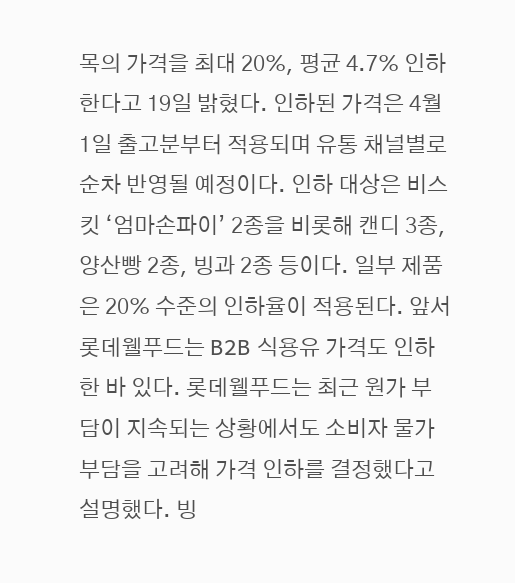목의 가격을 최대 20%, 평균 4.7% 인하한다고 19일 밝혔다. 인하된 가격은 4월 1일 출고분부터 적용되며 유통 채널별로 순차 반영될 예정이다. 인하 대상은 비스킷 ‘엄마손파이’ 2종을 비롯해 캔디 3종, 양산빵 2종, 빙과 2종 등이다. 일부 제품은 20% 수준의 인하율이 적용된다. 앞서 롯데웰푸드는 B2B 식용유 가격도 인하한 바 있다. 롯데웰푸드는 최근 원가 부담이 지속되는 상황에서도 소비자 물가 부담을 고려해 가격 인하를 결정했다고 설명했다. 빙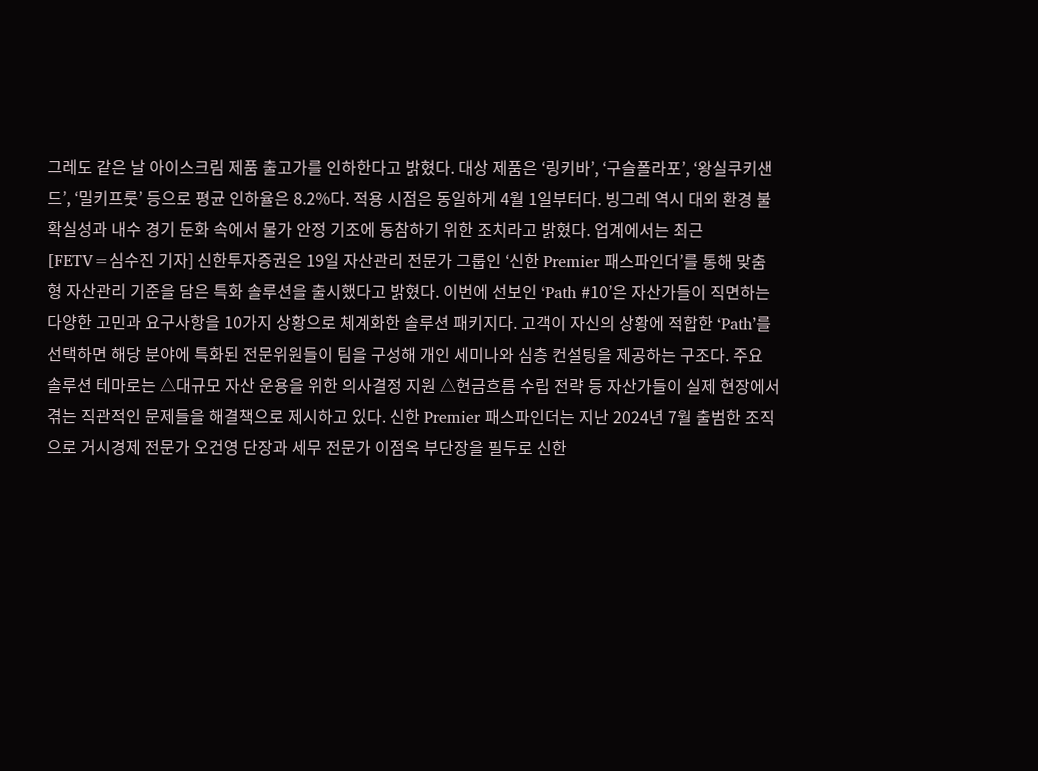그레도 같은 날 아이스크림 제품 출고가를 인하한다고 밝혔다. 대상 제품은 ‘링키바’, ‘구슬폴라포’, ‘왕실쿠키샌드’, ‘밀키프룻’ 등으로 평균 인하율은 8.2%다. 적용 시점은 동일하게 4월 1일부터다. 빙그레 역시 대외 환경 불확실성과 내수 경기 둔화 속에서 물가 안정 기조에 동참하기 위한 조치라고 밝혔다. 업계에서는 최근
[FETV=심수진 기자] 신한투자증권은 19일 자산관리 전문가 그룹인 ‘신한 Premier 패스파인더’를 통해 맞춤형 자산관리 기준을 담은 특화 솔루션을 출시했다고 밝혔다. 이번에 선보인 ‘Path #10’은 자산가들이 직면하는 다양한 고민과 요구사항을 10가지 상황으로 체계화한 솔루션 패키지다. 고객이 자신의 상황에 적합한 ‘Path’를 선택하면 해당 분야에 특화된 전문위원들이 팀을 구성해 개인 세미나와 심층 컨설팅을 제공하는 구조다. 주요 솔루션 테마로는 △대규모 자산 운용을 위한 의사결정 지원 △현금흐름 수립 전략 등 자산가들이 실제 현장에서 겪는 직관적인 문제들을 해결책으로 제시하고 있다. 신한 Premier 패스파인더는 지난 2024년 7월 출범한 조직으로 거시경제 전문가 오건영 단장과 세무 전문가 이점옥 부단장을 필두로 신한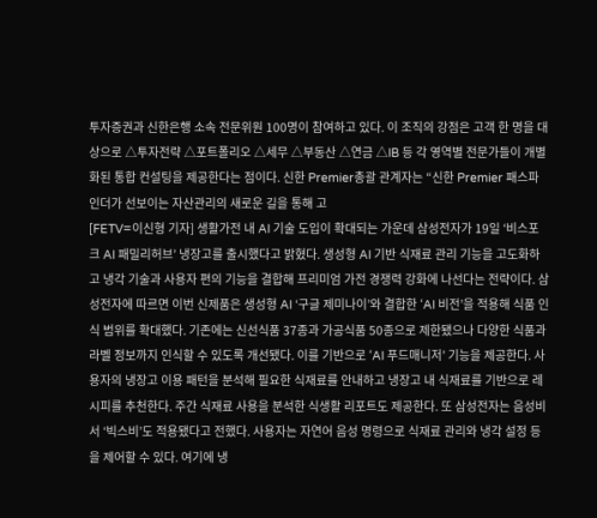투자증권과 신한은행 소속 전문위원 100명이 참여하고 있다. 이 조직의 강점은 고객 한 명을 대상으로 △투자전략 △포트폴리오 △세무 △부동산 △연금 △IB 등 각 영역별 전문가들이 개별화된 통합 컨설팅을 제공한다는 점이다. 신한 Premier총괄 관계자는 “신한 Premier 패스파인더가 선보이는 자산관리의 새로운 길을 통해 고
[FETV=이신형 기자] 생활가전 내 AI 기술 도입이 확대되는 가운데 삼성전자가 19일 ‘비스포크 AI 패밀리허브’ 냉장고를 출시했다고 밝혔다. 생성형 AI 기반 식재료 관리 기능을 고도화하고 냉각 기술과 사용자 편의 기능을 결합해 프리미엄 가전 경쟁력 강화에 나선다는 전략이다. 삼성전자에 따르면 이번 신제품은 생성형 AI ‘구글 제미나이’와 결합한 ‘AI 비전’을 적용해 식품 인식 범위를 확대했다. 기존에는 신선식품 37종과 가공식품 50종으로 제한됐으나 다양한 식품과 라벨 정보까지 인식할 수 있도록 개선됐다. 이를 기반으로 ‘AI 푸드매니저’ 기능을 제공한다. 사용자의 냉장고 이용 패턴을 분석해 필요한 식재료를 안내하고 냉장고 내 식재료를 기반으로 레시피를 추천한다. 주간 식재료 사용을 분석한 식생활 리포트도 제공한다. 또 삼성전자는 음성비서 ‘빅스비’도 적용됐다고 전했다. 사용자는 자연어 음성 명령으로 식재료 관리와 냉각 설정 등을 제어할 수 있다. 여기에 냉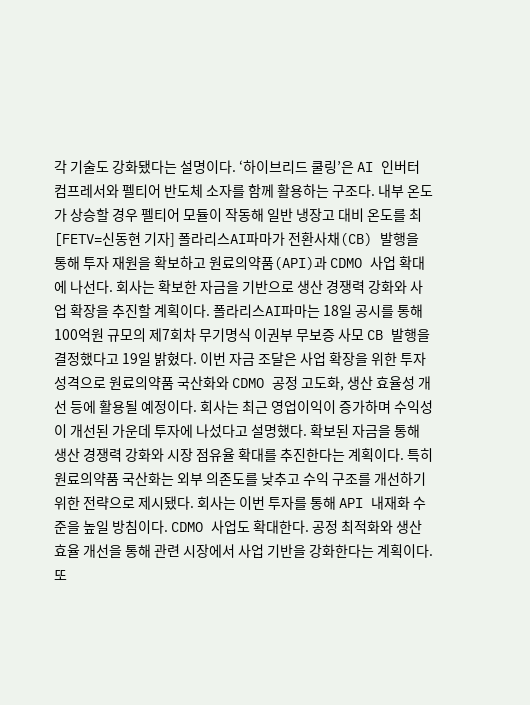각 기술도 강화됐다는 설명이다. ‘하이브리드 쿨링’은 AI 인버터 컴프레서와 펠티어 반도체 소자를 함께 활용하는 구조다. 내부 온도가 상승할 경우 펠티어 모듈이 작동해 일반 냉장고 대비 온도를 최
[FETV=신동현 기자] 폴라리스AI파마가 전환사채(CB) 발행을 통해 투자 재원을 확보하고 원료의약품(API)과 CDMO 사업 확대에 나선다. 회사는 확보한 자금을 기반으로 생산 경쟁력 강화와 사업 확장을 추진할 계획이다. 폴라리스AI파마는 18일 공시를 통해 100억원 규모의 제7회차 무기명식 이권부 무보증 사모 CB 발행을 결정했다고 19일 밝혔다. 이번 자금 조달은 사업 확장을 위한 투자 성격으로 원료의약품 국산화와 CDMO 공정 고도화, 생산 효율성 개선 등에 활용될 예정이다. 회사는 최근 영업이익이 증가하며 수익성이 개선된 가운데 투자에 나섰다고 설명했다. 확보된 자금을 통해 생산 경쟁력 강화와 시장 점유율 확대를 추진한다는 계획이다. 특히 원료의약품 국산화는 외부 의존도를 낮추고 수익 구조를 개선하기 위한 전략으로 제시됐다. 회사는 이번 투자를 통해 API 내재화 수준을 높일 방침이다. CDMO 사업도 확대한다. 공정 최적화와 생산 효율 개선을 통해 관련 시장에서 사업 기반을 강화한다는 계획이다. 또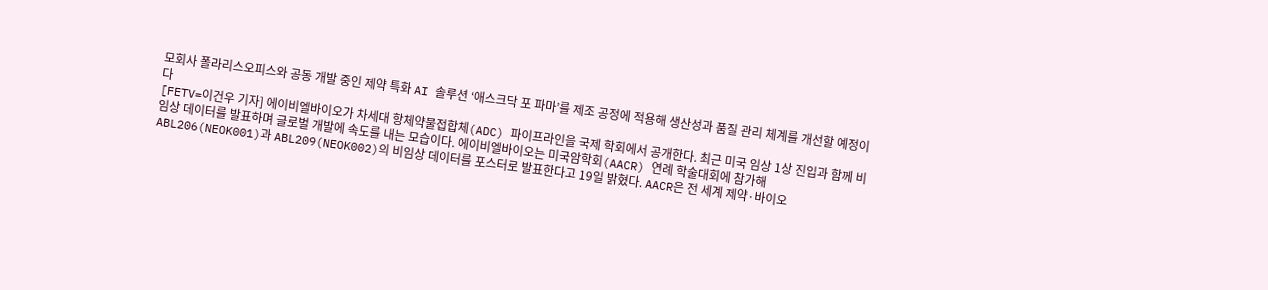모회사 폴라리스오피스와 공동 개발 중인 제약 특화 AI 솔루션 ‘애스크닥 포 파마’를 제조 공정에 적용해 생산성과 품질 관리 체계를 개선할 예정이다
[FETV=이건우 기자] 에이비엘바이오가 차세대 항체약물접합체(ADC) 파이프라인을 국제 학회에서 공개한다. 최근 미국 임상 1상 진입과 함께 비임상 데이터를 발표하며 글로벌 개발에 속도를 내는 모습이다. 에이비엘바이오는 미국암학회(AACR) 연례 학술대회에 참가해 ABL206(NEOK001)과 ABL209(NEOK002)의 비임상 데이터를 포스터로 발표한다고 19일 밝혔다. AACR은 전 세계 제약·바이오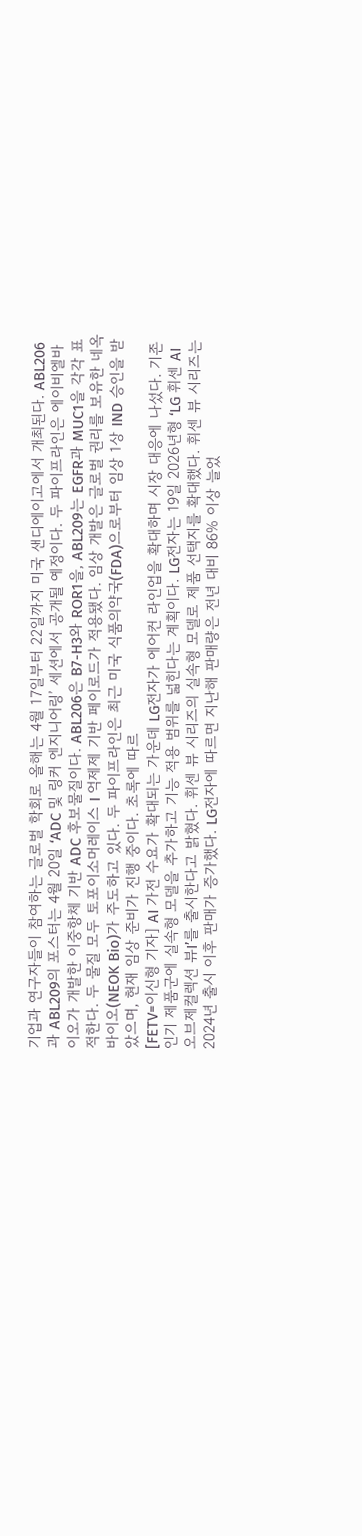기업과 연구자들이 참여하는 글로벌 학회로 올해는 4월 17일부터 22일까지 미국 샌디에이고에서 개최된다. ABL206과 ABL209의 포스터는 4월 20일 ‘ADC 및 링커 엔지니어링’ 세션에서 공개될 예정이다. 두 파이프라인은 에이비엘바이오가 개발한 이중항체 기반 ADC 후보물질이다. ABL206은 B7-H3와 ROR1을, ABL209는 EGFR과 MUC1을 각각 표적한다. 두 물질 모두 토포이소머레이스 I 억제제 기반 페이로드가 적용됐다. 임상 개발은 글로벌 권리를 보유한 네옥 바이오(NEOK Bio)가 주도하고 있다. 두 파이프라인은 최근 미국 식품의약국(FDA)으로부터 임상 1상 IND 승인을 받았으며, 현재 임상 준비가 진행 중이다. 초록에 따르
[FETV=이신형 기자] AI 가전 수요가 확대되는 가운데 LG전자가 에어컨 라인업을 확대하며 시장 대응에 나섰다. 기존 인기 제품군에 실속형 모델을 추가하고 기능 적용 범위를 넓힌다는 계획이다. LG전자는 19일 2026년형 ‘LG 휘센 AI 오브제컬렉션 뷰I’를 출시한다고 밝혔다. 휘센 뷰 시리즈의 실속형 모델로 제품 선택지를 확대했다. 휘센 뷰 시리즈는 2024년 출시 이후 판매가 증가했다. LG전자에 따르면 지난해 판매량은 전년 대비 86% 이상 늘었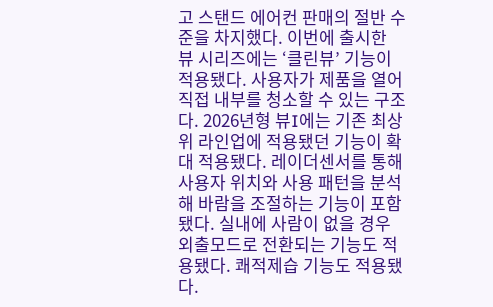고 스탠드 에어컨 판매의 절반 수준을 차지했다. 이번에 출시한 뷰 시리즈에는 ‘클린뷰’ 기능이 적용됐다. 사용자가 제품을 열어 직접 내부를 청소할 수 있는 구조다. 2026년형 뷰I에는 기존 최상위 라인업에 적용됐던 기능이 확대 적용됐다. 레이더센서를 통해 사용자 위치와 사용 패턴을 분석해 바람을 조절하는 기능이 포함됐다. 실내에 사람이 없을 경우 외출모드로 전환되는 기능도 적용됐다. 쾌적제습 기능도 적용됐다.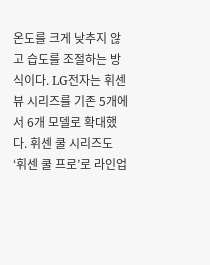온도를 크게 낮추지 않고 습도를 조절하는 방식이다. LG전자는 휘센 뷰 시리즈를 기존 5개에서 6개 모델로 확대했다. 휘센 쿨 시리즈도 ‘휘센 쿨 프로’로 라인업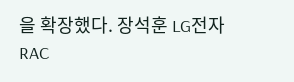을 확장했다. 장석훈 LG전자 RAC